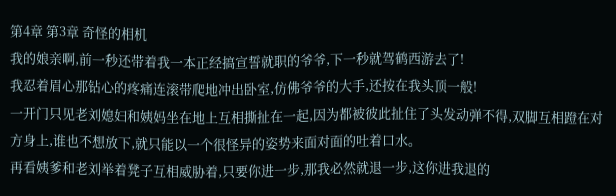第4章 第3章 奇怪的相机
我的娘亲啊,前一秒还带着我一本正经搞宣誓就职的爷爷,下一秒就驾鹤西游去了!
我忍着眉心那钻心的疼痛连滚带爬地冲出卧室,仿佛爷爷的大手,还按在我头顶一般!
一开门只见老刘媳妇和姨妈坐在地上互相撕扯在一起,因为都被彼此扯住了头发动弹不得,双脚互相蹬在对方身上,谁也不想放下,就只能以一个很怪异的姿势来面对面的吐着口水。
再看姨爹和老刘举着凳子互相威胁着,只要你进一步,那我必然就退一步,这你进我退的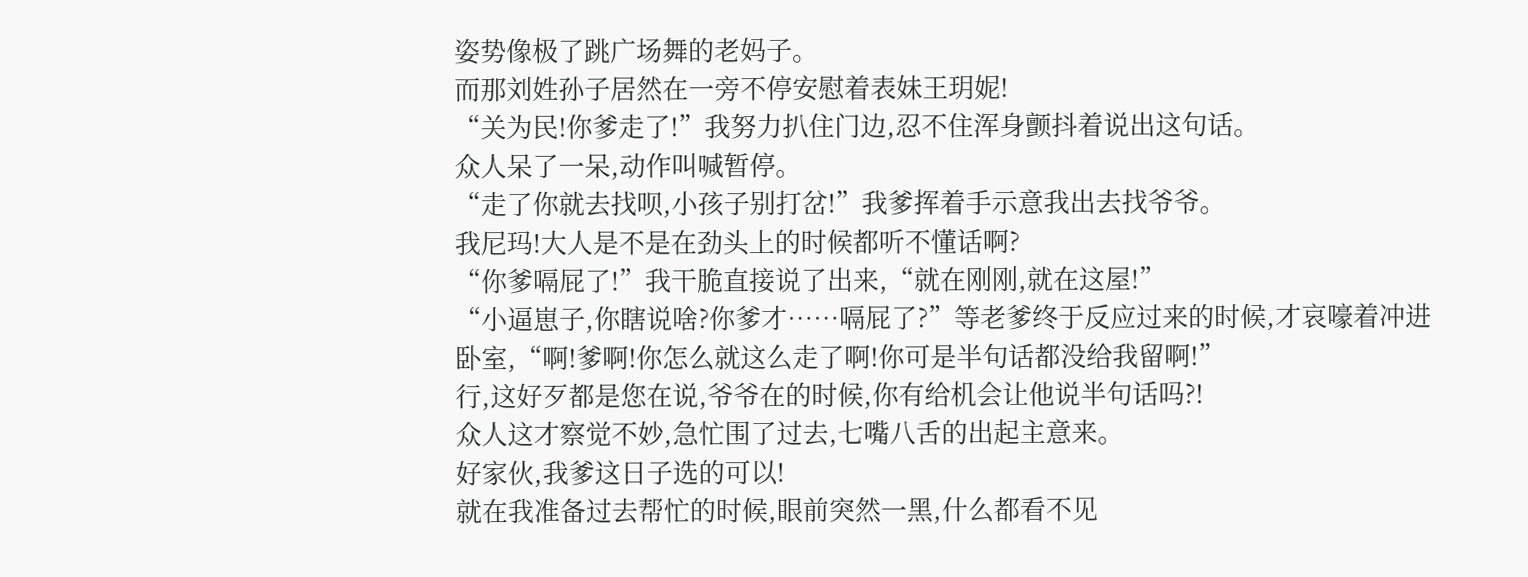姿势像极了跳广场舞的老妈子。
而那刘姓孙子居然在一旁不停安慰着表妹王玥妮!
“关为民!你爹走了!”我努力扒住门边,忍不住浑身颤抖着说出这句话。
众人呆了一呆,动作叫喊暂停。
“走了你就去找呗,小孩子别打岔!”我爹挥着手示意我出去找爷爷。
我尼玛!大人是不是在劲头上的时候都听不懂话啊?
“你爹嗝屁了!”我干脆直接说了出来,“就在刚刚,就在这屋!”
“小逼崽子,你瞎说啥?你爹才……嗝屁了?”等老爹终于反应过来的时候,才哀嚎着冲进卧室,“啊!爹啊!你怎么就这么走了啊!你可是半句话都没给我留啊!”
行,这好歹都是您在说,爷爷在的时候,你有给机会让他说半句话吗?!
众人这才察觉不妙,急忙围了过去,七嘴八舌的出起主意来。
好家伙,我爹这日子选的可以!
就在我准备过去帮忙的时候,眼前突然一黑,什么都看不见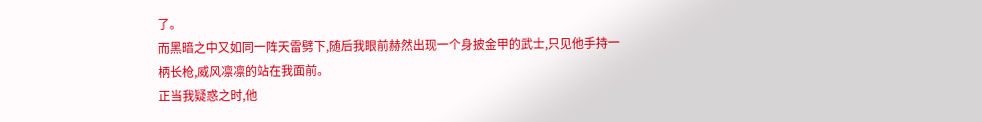了。
而黑暗之中又如同一阵天雷劈下,随后我眼前赫然出现一个身披金甲的武士,只见他手持一柄长枪,威风凛凛的站在我面前。
正当我疑惑之时,他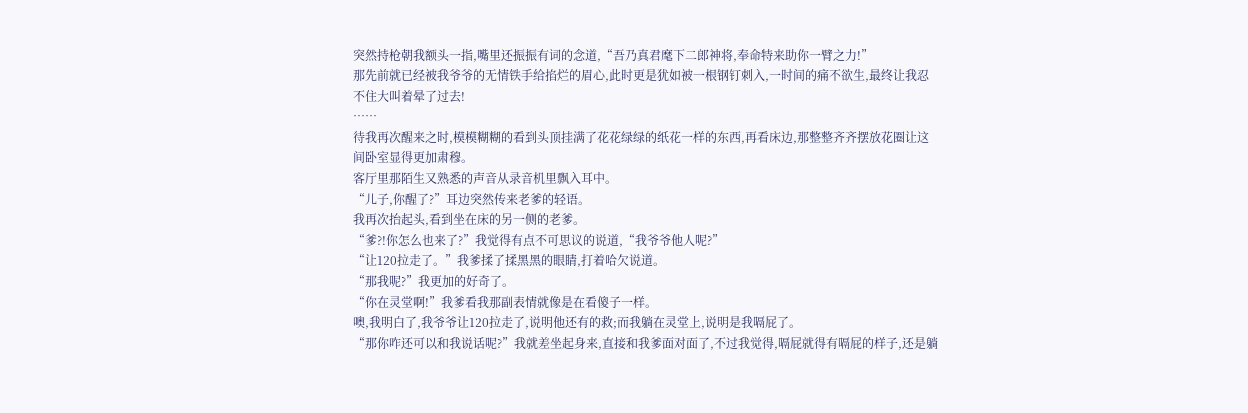突然持枪朝我额头一指,嘴里还振振有词的念道,“吾乃真君麾下二郎神将,奉命特来助你一臂之力!”
那先前就已经被我爷爷的无情铁手给掐烂的眉心,此时更是犹如被一根钢钉刺入,一时间的痛不欲生,最终让我忍不住大叫着晕了过去!
……
待我再次醒来之时,模模糊糊的看到头顶挂满了花花绿绿的纸花一样的东西,再看床边,那整整齐齐摆放花圈让这间卧室显得更加肃穆。
客厅里那陌生又熟悉的声音从录音机里飘入耳中。
“儿子,你醒了?”耳边突然传来老爹的轻语。
我再次抬起头,看到坐在床的另一侧的老爹。
“爹?!你怎么也来了?”我觉得有点不可思议的说道,“我爷爷他人呢?”
“让120拉走了。”我爹揉了揉黑黑的眼睛,打着哈欠说道。
“那我呢?”我更加的好奇了。
“你在灵堂啊!”我爹看我那副表情就像是在看傻子一样。
噢,我明白了,我爷爷让120拉走了,说明他还有的救;而我躺在灵堂上,说明是我嗝屁了。
“那你咋还可以和我说话呢?”我就差坐起身来,直接和我爹面对面了,不过我觉得,嗝屁就得有嗝屁的样子,还是躺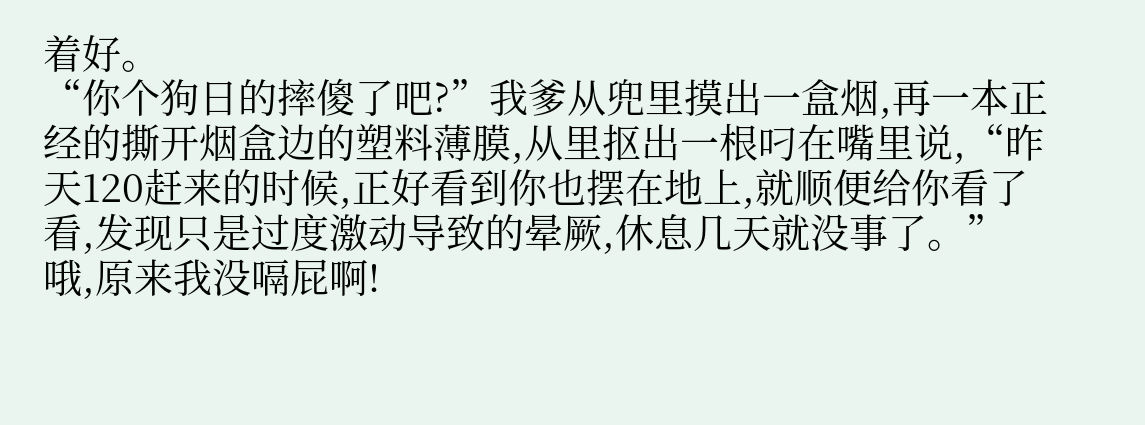着好。
“你个狗日的摔傻了吧?”我爹从兜里摸出一盒烟,再一本正经的撕开烟盒边的塑料薄膜,从里抠出一根叼在嘴里说,“昨天120赶来的时候,正好看到你也摆在地上,就顺便给你看了看,发现只是过度激动导致的晕厥,休息几天就没事了。”
哦,原来我没嗝屁啊!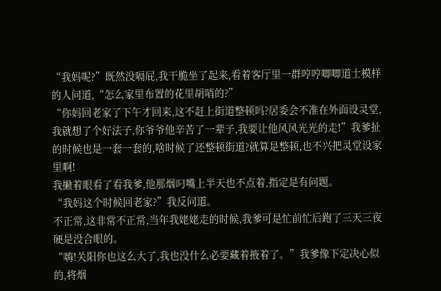“我妈呢?”既然没嗝屁,我干脆坐了起来,看着客厅里一群哼哼唧唧道士模样的人问道,“怎么家里布置的花里胡哨的?”
“你妈回老家了下午才回来,这不赶上街道整顿吗?居委会不准在外面设灵堂,我就想了个好法子,你爷爷他辛苦了一辈子,我要让他风风光光的走!”我爹扯的时候也是一套一套的,啥时候了还整顿街道?就算是整顿,也不兴把灵堂设家里啊!
我撇着眼看了看我爹,他那烟叼嘴上半天也不点着,指定是有问题。
“我妈这个时候回老家?”我反问道。
不正常,这非常不正常,当年我姥姥走的时候,我爹可是忙前忙后跑了三天三夜硬是没合眼的。
“嗨!关阳你也这么大了,我也没什么必要藏着掖着了。”我爹像下定决心似的,将烟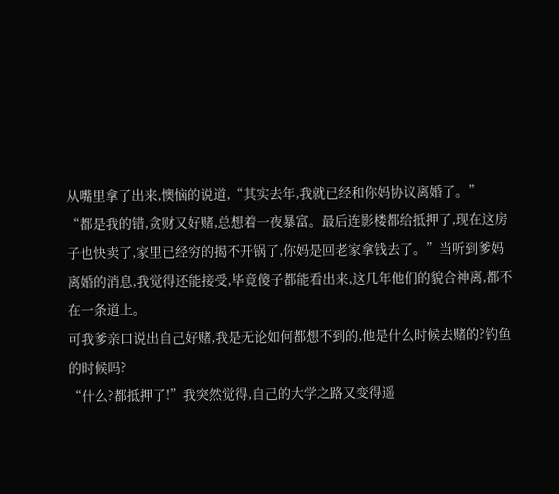从嘴里拿了出来,懊恼的说道,“其实去年,我就已经和你妈协议离婚了。”
“都是我的错,贪财又好赌,总想着一夜暴富。最后连影楼都给抵押了,现在这房子也快卖了,家里已经穷的揭不开锅了,你妈是回老家拿钱去了。”当听到爹妈离婚的消息,我觉得还能接受,毕竟傻子都能看出来,这几年他们的貌合神离,都不在一条道上。
可我爹亲口说出自己好赌,我是无论如何都想不到的,他是什么时候去赌的?钓鱼的时候吗?
“什么?都抵押了!”我突然觉得,自己的大学之路又变得遥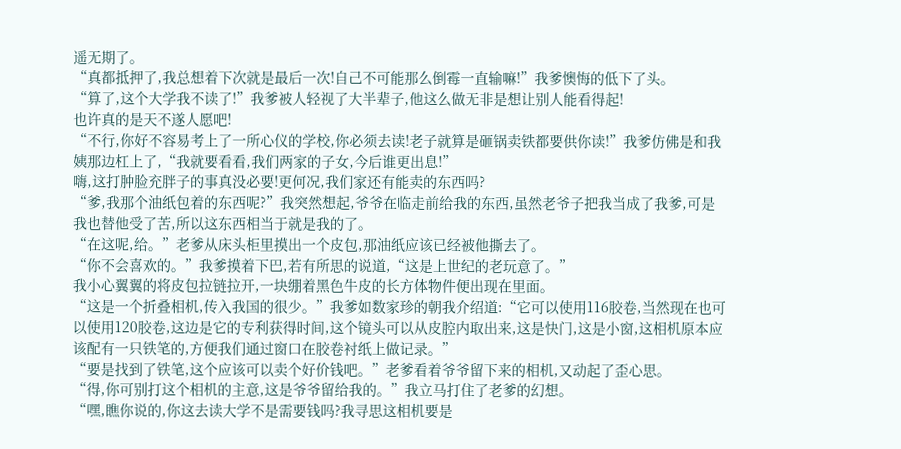遥无期了。
“真都抵押了,我总想着下次就是最后一次!自己不可能那么倒霉一直输嘛!”我爹懊悔的低下了头。
“算了,这个大学我不读了!”我爹被人轻视了大半辈子,他这么做无非是想让别人能看得起!
也许真的是天不遂人愿吧!
“不行,你好不容易考上了一所心仪的学校,你必须去读!老子就算是砸锅卖铁都要供你读!”我爹仿佛是和我姨那边杠上了,“我就要看看,我们两家的子女,今后谁更出息!”
嗨,这打肿脸充胖子的事真没必要!更何况,我们家还有能卖的东西吗?
“爹,我那个油纸包着的东西呢?”我突然想起,爷爷在临走前给我的东西,虽然老爷子把我当成了我爹,可是我也替他受了苦,所以这东西相当于就是我的了。
“在这呢,给。”老爹从床头柜里摸出一个皮包,那油纸应该已经被他撕去了。
“你不会喜欢的。”我爹摸着下巴,若有所思的说道,“这是上世纪的老玩意了。”
我小心翼翼的将皮包拉链拉开,一块绷着黑色牛皮的长方体物件便出现在里面。
“这是一个折叠相机,传入我国的很少。”我爹如数家珍的朝我介绍道:“它可以使用116胶卷,当然现在也可以使用120胶卷,这边是它的专利获得时间,这个镜头可以从皮腔内取出来,这是快门,这是小窗,这相机原本应该配有一只铁笔的,方便我们通过窗口在胶卷衬纸上做记录。”
“要是找到了铁笔,这个应该可以卖个好价钱吧。”老爹看着爷爷留下来的相机,又动起了歪心思。
“得,你可别打这个相机的主意,这是爷爷留给我的。”我立马打住了老爹的幻想。
“嘿,瞧你说的,你这去读大学不是需要钱吗?我寻思这相机要是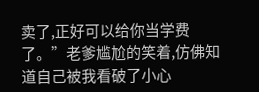卖了,正好可以给你当学费了。”老爹尴尬的笑着,仿佛知道自己被我看破了小心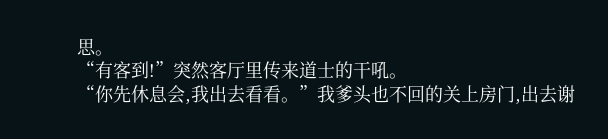思。
“有客到!”突然客厅里传来道士的干吼。
“你先休息会,我出去看看。”我爹头也不回的关上房门,出去谢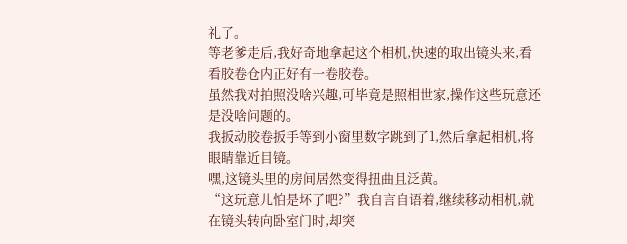礼了。
等老爹走后,我好奇地拿起这个相机,快速的取出镜头来,看看胶卷仓内正好有一卷胶卷。
虽然我对拍照没啥兴趣,可毕竟是照相世家,操作这些玩意还是没啥问题的。
我扳动胶卷扳手等到小窗里数字跳到了1,然后拿起相机,将眼睛靠近目镜。
嘿,这镜头里的房间居然变得扭曲且泛黄。
“这玩意儿怕是坏了吧?”我自言自语着,继续移动相机,就在镜头转向卧室门时,却突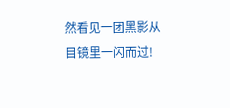然看见一团黑影从目镜里一闪而过!